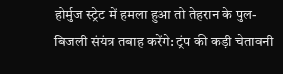होर्मुज स्ट्रेट में हमला हुआ तो तेहरान के पुल-बिजली संयंत्र तबाह करेंगे: ट्रंप की कड़ी चेतावनी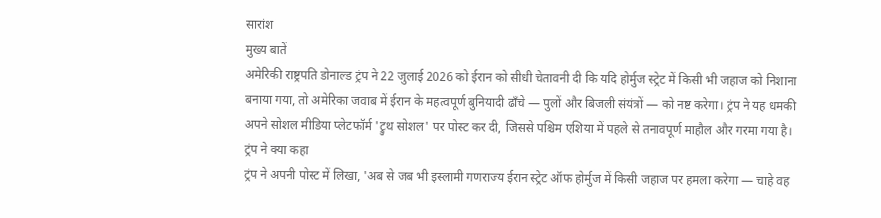सारांश
मुख्य बातें
अमेरिकी राष्ट्रपति डोनाल्ड ट्रंप ने 22 जुलाई 2026 को ईरान को सीधी चेतावनी दी कि यदि होर्मुज स्ट्रेट में किसी भी जहाज को निशाना बनाया गया, तो अमेरिका जवाब में ईरान के महत्वपूर्ण बुनियादी ढाँचे — पुलों और बिजली संयंत्रों — को नष्ट करेगा। ट्रंप ने यह धमकी अपने सोशल मीडिया प्लेटफॉर्म 'ट्रुथ सोशल' पर पोस्ट कर दी, जिससे पश्चिम एशिया में पहले से तनावपूर्ण माहौल और गरमा गया है।
ट्रंप ने क्या कहा
ट्रंप ने अपनी पोस्ट में लिखा, 'अब से जब भी इस्लामी गणराज्य ईरान स्ट्रेट ऑफ होर्मुज में किसी जहाज पर हमला करेगा — चाहे वह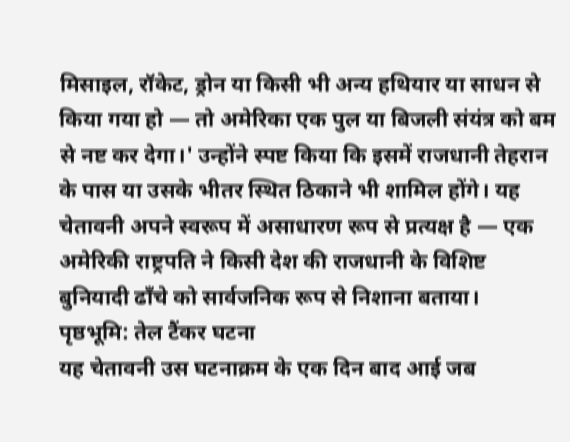मिसाइल, रॉकेट, ड्रोन या किसी भी अन्य हथियार या साधन से किया गया हो — तो अमेरिका एक पुल या बिजली संयंत्र को बम से नष्ट कर देगा।' उन्होंने स्पष्ट किया कि इसमें राजधानी तेहरान के पास या उसके भीतर स्थित ठिकाने भी शामिल होंगे। यह चेतावनी अपने स्वरूप में असाधारण रूप से प्रत्यक्ष है — एक अमेरिकी राष्ट्रपति ने किसी देश की राजधानी के विशिष्ट बुनियादी ढाँचे को सार्वजनिक रूप से निशाना बताया।
पृष्ठभूमि: तेल टैंकर घटना
यह चेतावनी उस घटनाक्रम के एक दिन बाद आई जब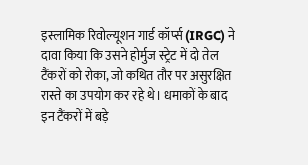इस्लामिक रिवोल्यूशन गार्ड कॉर्प्स (IRGC) ने दावा किया कि उसने होर्मुज स्ट्रेट में दो तेल टैंकरों को रोका, जो कथित तौर पर असुरक्षित रास्ते का उपयोग कर रहे थे। धमाकों के बाद इन टैंकरों में बड़े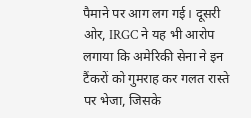पैमाने पर आग लग गई। दूसरी ओर, IRGC ने यह भी आरोप लगाया कि अमेरिकी सेना ने इन टैंकरों को गुमराह कर गलत रास्ते पर भेजा, जिसके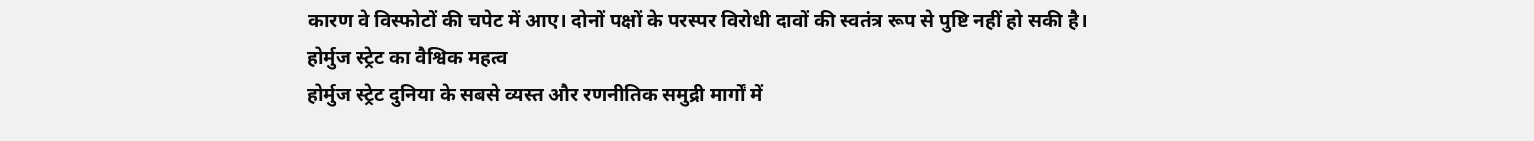कारण वे विस्फोटों की चपेट में आए। दोनों पक्षों के परस्पर विरोधी दावों की स्वतंत्र रूप से पुष्टि नहीं हो सकी है।
होर्मुज स्ट्रेट का वैश्विक महत्व
होर्मुज स्ट्रेट दुनिया के सबसे व्यस्त और रणनीतिक समुद्री मार्गों में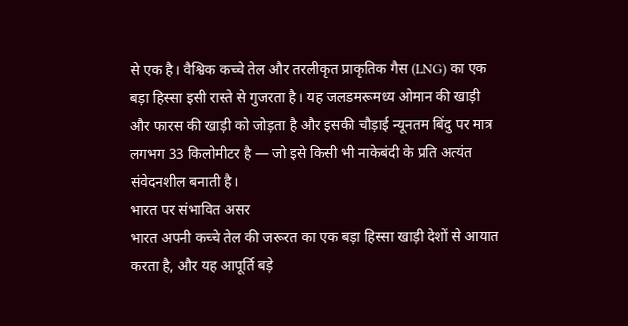से एक है। वैश्विक कच्चे तेल और तरलीकृत प्राकृतिक गैस (LNG) का एक बड़ा हिस्सा इसी रास्ते से गुजरता है। यह जलडमरूमध्य ओमान की खाड़ी और फारस की खाड़ी को जोड़ता है और इसकी चौड़ाई न्यूनतम बिंदु पर मात्र लगभग 33 किलोमीटर है — जो इसे किसी भी नाकेबंदी के प्रति अत्यंत संवेदनशील बनाती है।
भारत पर संभावित असर
भारत अपनी कच्चे तेल की जरूरत का एक बड़ा हिस्सा खाड़ी देशों से आयात करता है, और यह आपूर्ति बड़े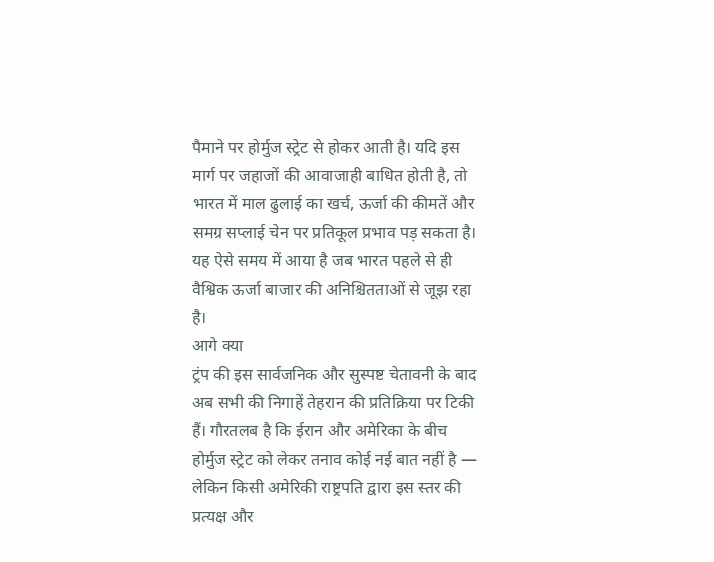पैमाने पर होर्मुज स्ट्रेट से होकर आती है। यदि इस मार्ग पर जहाजों की आवाजाही बाधित होती है, तो भारत में माल ढुलाई का खर्च, ऊर्जा की कीमतें और समग्र सप्लाई चेन पर प्रतिकूल प्रभाव पड़ सकता है। यह ऐसे समय में आया है जब भारत पहले से ही वैश्विक ऊर्जा बाजार की अनिश्चितताओं से जूझ रहा है।
आगे क्या
ट्रंप की इस सार्वजनिक और सुस्पष्ट चेतावनी के बाद अब सभी की निगाहें तेहरान की प्रतिक्रिया पर टिकी हैं। गौरतलब है कि ईरान और अमेरिका के बीच होर्मुज स्ट्रेट को लेकर तनाव कोई नई बात नहीं है — लेकिन किसी अमेरिकी राष्ट्रपति द्वारा इस स्तर की प्रत्यक्ष और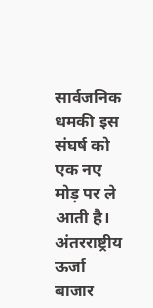सार्वजनिक धमकी इस संघर्ष को एक नए मोड़ पर ले आती है। अंतरराष्ट्रीय ऊर्जा बाजार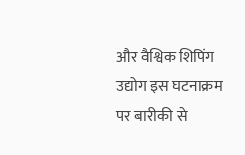और वैश्विक शिपिंग उद्योग इस घटनाक्रम पर बारीकी से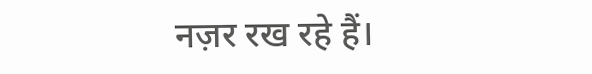नज़र रख रहे हैं।